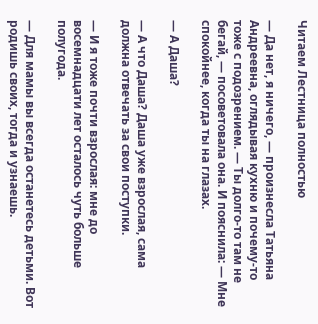Читаем Лестница полностью

— Да нет, я ничего, — произнесла Татьяна Андреевна, оглядывая кухню и почему-то тоже с подозрением. — Ты долго-то там не бегай, — посоветовала она. И пояснила: — Мне спокойнее, когда ты на глазах.

— А Даша?

— А что Даша? Даша уже взрослая, сама должна отвечать за свои поступки.

— И я тоже почти взрослая: мне до восемнадцати лет осталось чуть больше полугода.

— Для мамы вы всегда останетесь детьми. Вот родишь своих, тогда и узнаешь.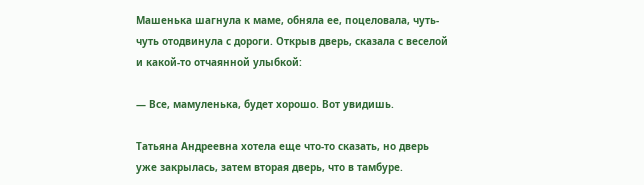Машенька шагнула к маме, обняла ее, поцеловала, чуть-чуть отодвинула с дороги. Открыв дверь, сказала с веселой и какой-то отчаянной улыбкой:

— Все, мамуленька, будет хорошо. Вот увидишь.

Татьяна Андреевна хотела еще что-то сказать, но дверь уже закрылась, затем вторая дверь, что в тамбуре.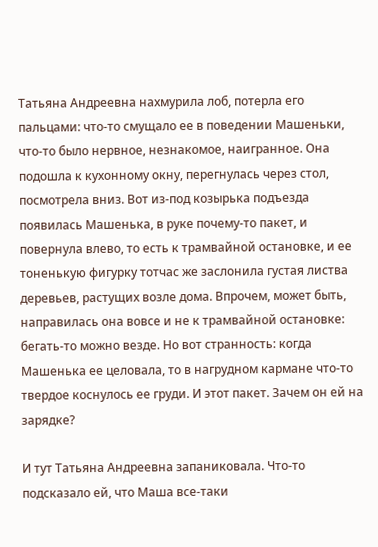Татьяна Андреевна нахмурила лоб, потерла его пальцами: что-то смущало ее в поведении Машеньки, что-то было нервное, незнакомое, наигранное. Она подошла к кухонному окну, перегнулась через стол, посмотрела вниз. Вот из-под козырька подъезда появилась Машенька, в руке почему-то пакет, и повернула влево, то есть к трамвайной остановке, и ее тоненькую фигурку тотчас же заслонила густая листва деревьев, растущих возле дома. Впрочем, может быть, направилась она вовсе и не к трамвайной остановке: бегать-то можно везде. Но вот странность: когда Машенька ее целовала, то в нагрудном кармане что-то твердое коснулось ее груди. И этот пакет. Зачем он ей на зарядке?

И тут Татьяна Андреевна запаниковала. Что-то подсказало ей, что Маша все-таки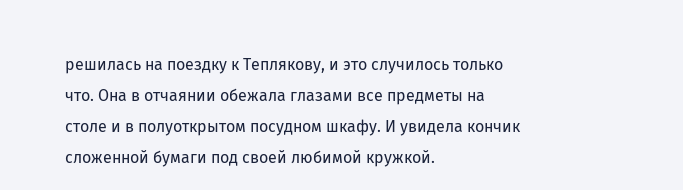решилась на поездку к Теплякову, и это случилось только что. Она в отчаянии обежала глазами все предметы на столе и в полуоткрытом посудном шкафу. И увидела кончик сложенной бумаги под своей любимой кружкой.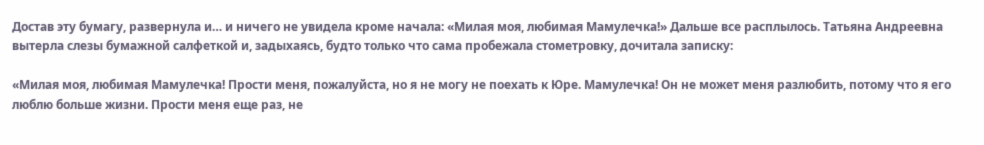Достав эту бумагу, развернула и… и ничего не увидела кроме начала: «Милая моя, любимая Мамулечка!» Дальше все расплылось. Татьяна Андреевна вытерла слезы бумажной салфеткой и, задыхаясь, будто только что сама пробежала стометровку, дочитала записку:

«Милая моя, любимая Мамулечка! Прости меня, пожалуйста, но я не могу не поехать к Юре. Мамулечка! Он не может меня разлюбить, потому что я его люблю больше жизни. Прости меня еще раз, не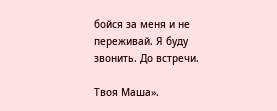бойся за меня и не переживай. Я буду звонить. До встречи.

Твоя Маша».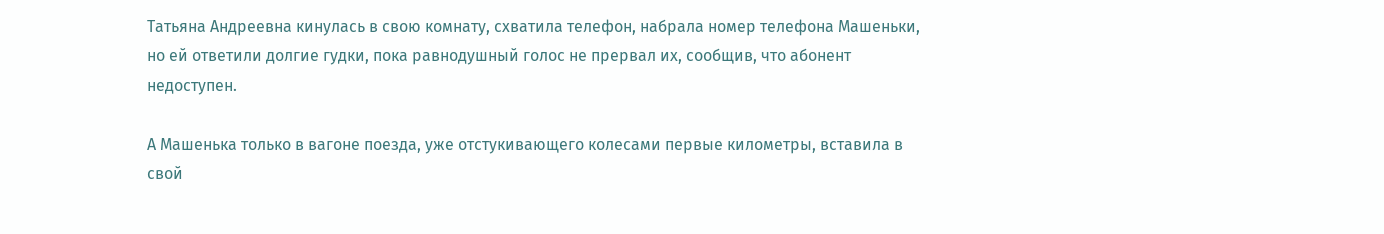Татьяна Андреевна кинулась в свою комнату, схватила телефон, набрала номер телефона Машеньки, но ей ответили долгие гудки, пока равнодушный голос не прервал их, сообщив, что абонент недоступен.

А Машенька только в вагоне поезда, уже отстукивающего колесами первые километры, вставила в свой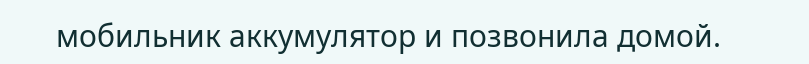мобильник аккумулятор и позвонила домой.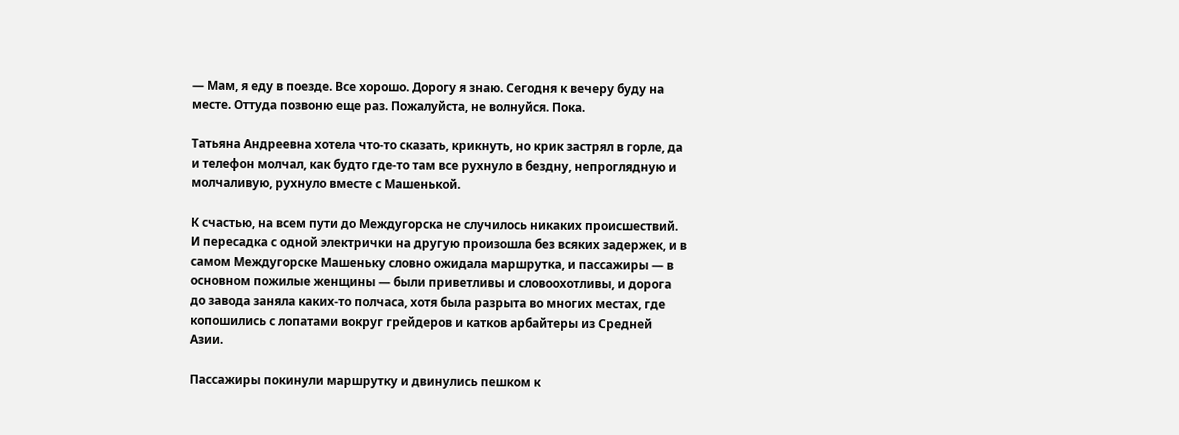— Мам, я еду в поезде. Все хорошо. Дорогу я знаю. Сегодня к вечеру буду на месте. Оттуда позвоню еще раз. Пожалуйста, не волнуйся. Пока.

Татьяна Андреевна хотела что-то сказать, крикнуть, но крик застрял в горле, да и телефон молчал, как будто где-то там все рухнуло в бездну, непроглядную и молчаливую, рухнуло вместе с Машенькой.

К счастью, на всем пути до Междугорска не случилось никаких происшествий. И пересадка с одной электрички на другую произошла без всяких задержек, и в самом Междугорске Машеньку словно ожидала маршрутка, и пассажиры — в основном пожилые женщины — были приветливы и словоохотливы, и дорога до завода заняла каких-то полчаса, хотя была разрыта во многих местах, где копошились с лопатами вокруг грейдеров и катков арбайтеры из Средней Азии.

Пассажиры покинули маршрутку и двинулись пешком к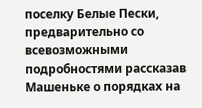поселку Белые Пески, предварительно со всевозможными подробностями рассказав Машеньке о порядках на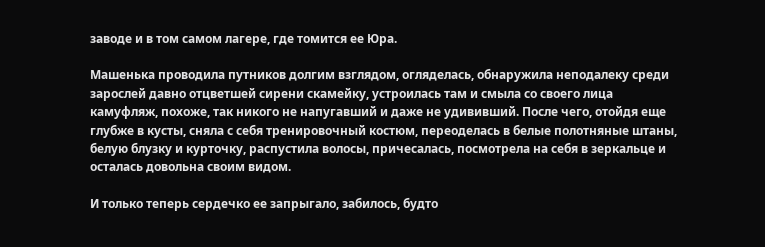заводе и в том самом лагере, где томится ее Юра.

Машенька проводила путников долгим взглядом, огляделась, обнаружила неподалеку среди зарослей давно отцветшей сирени скамейку, устроилась там и смыла со своего лица камуфляж, похоже, так никого не напугавший и даже не удививший. После чего, отойдя еще глубже в кусты, сняла с себя тренировочный костюм, переоделась в белые полотняные штаны, белую блузку и курточку, распустила волосы, причесалась, посмотрела на себя в зеркальце и осталась довольна своим видом.

И только теперь сердечко ее запрыгало, забилось, будто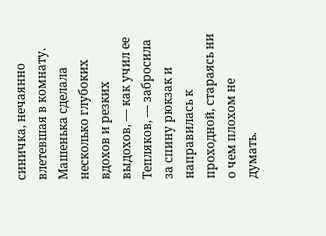синичка, нечаянно влетевшая в комнату. Машенька сделала несколько глубоких вдохов и резких выдохов, — как учил ее Тепляков, — забросила за спину рюкзак и направилась к проходной, стараясь ни о чем плохом не думать.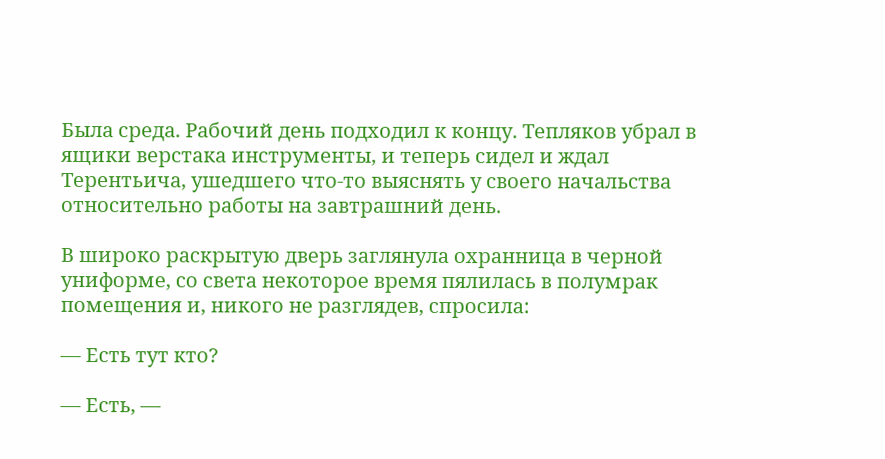Была среда. Рабочий день подходил к концу. Тепляков убрал в ящики верстака инструменты, и теперь сидел и ждал Терентьича, ушедшего что-то выяснять у своего начальства относительно работы на завтрашний день.

В широко раскрытую дверь заглянула охранница в черной униформе, со света некоторое время пялилась в полумрак помещения и, никого не разглядев, спросила:

— Есть тут кто?

— Есть, —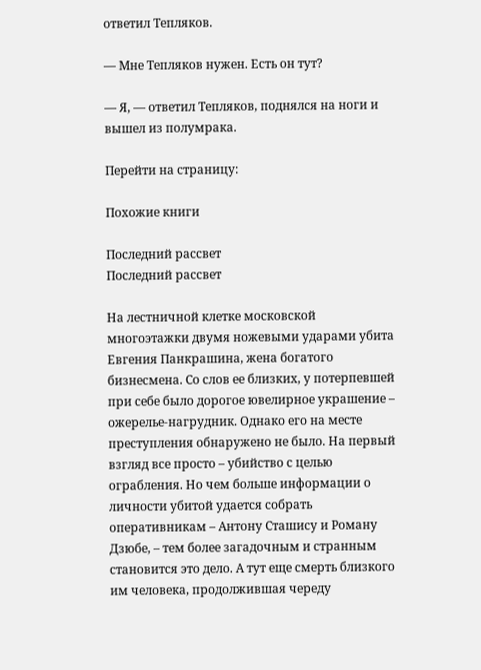ответил Тепляков.

— Мне Тепляков нужен. Есть он тут?

— Я, — ответил Тепляков, поднялся на ноги и вышел из полумрака.

Перейти на страницу:

Похожие книги

Последний рассвет
Последний рассвет

На лестничной клетке московской многоэтажки двумя ножевыми ударами убита Евгения Панкрашина, жена богатого бизнесмена. Со слов ее близких, у потерпевшей при себе было дорогое ювелирное украшение – ожерелье-нагрудник. Однако его на месте преступления обнаружено не было. На первый взгляд все просто – убийство с целью ограбления. Но чем больше информации о личности убитой удается собрать оперативникам – Антону Сташису и Роману Дзюбе, – тем более загадочным и странным становится это дело. А тут еще смерть близкого им человека, продолжившая череду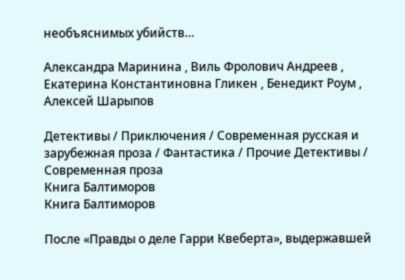необъяснимых убийств…

Александра Маринина , Виль Фролович Андреев , Екатерина Константиновна Гликен , Бенедикт Роум , Алексей Шарыпов

Детективы / Приключения / Современная русская и зарубежная проза / Фантастика / Прочие Детективы / Современная проза
Книга Балтиморов
Книга Балтиморов

После «Правды о деле Гарри Квеберта», выдержавшей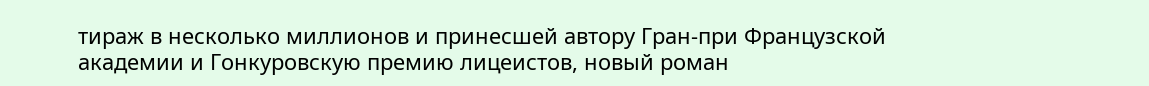тираж в несколько миллионов и принесшей автору Гран-при Французской академии и Гонкуровскую премию лицеистов, новый роман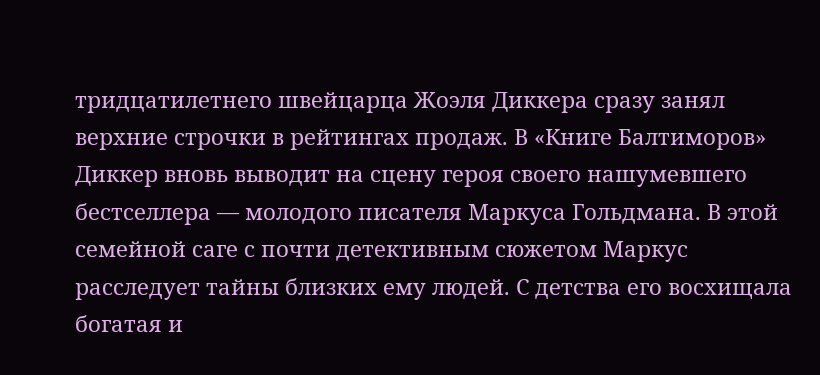тридцатилетнего швейцарца Жоэля Диккера сразу занял верхние строчки в рейтингах продаж. В «Книге Балтиморов» Диккер вновь выводит на сцену героя своего нашумевшего бестселлера — молодого писателя Маркуса Гольдмана. В этой семейной саге с почти детективным сюжетом Маркус расследует тайны близких ему людей. С детства его восхищала богатая и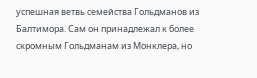успешная ветвь семейства Гольдманов из Балтимора. Сам он принадлежал к более скромным Гольдманам из Монклера, но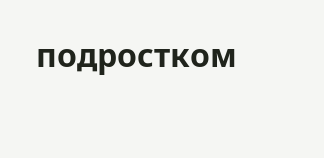подростком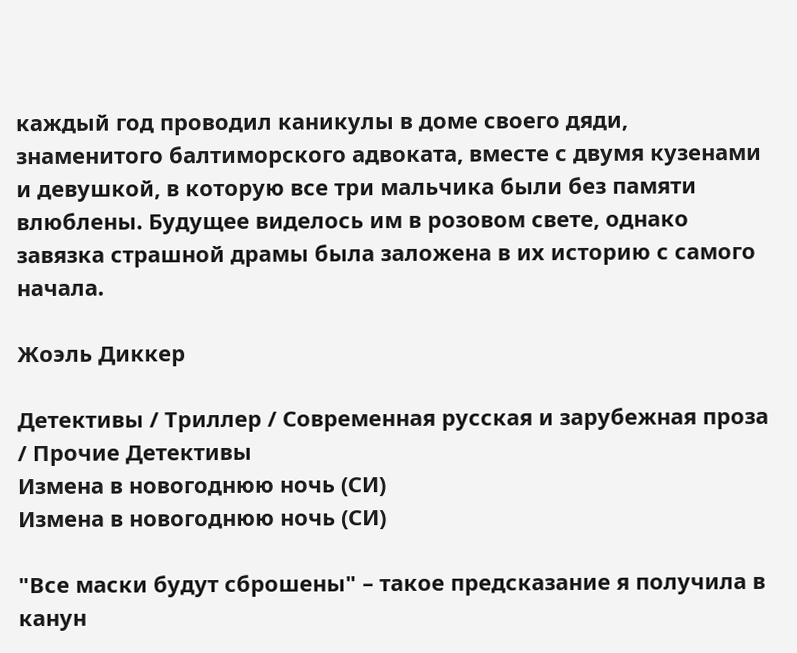каждый год проводил каникулы в доме своего дяди, знаменитого балтиморского адвоката, вместе с двумя кузенами и девушкой, в которую все три мальчика были без памяти влюблены. Будущее виделось им в розовом свете, однако завязка страшной драмы была заложена в их историю с самого начала.

Жоэль Диккер

Детективы / Триллер / Современная русская и зарубежная проза / Прочие Детективы
Измена в новогоднюю ночь (СИ)
Измена в новогоднюю ночь (СИ)

"Все маски будут сброшены" – такое предсказание я получила в канун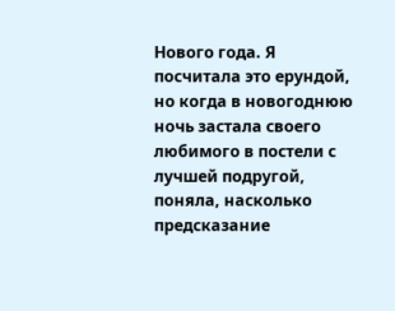Нового года. Я посчитала это ерундой, но когда в новогоднюю ночь застала своего любимого в постели с лучшей подругой, поняла, насколько предсказание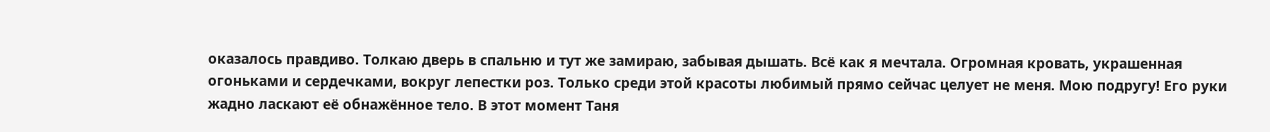оказалось правдиво. Толкаю дверь в спальню и тут же замираю, забывая дышать. Всё как я мечтала. Огромная кровать, украшенная огоньками и сердечками, вокруг лепестки роз. Только среди этой красоты любимый прямо сейчас целует не меня. Мою подругу! Его руки жадно ласкают её обнажённое тело. В этот момент Таня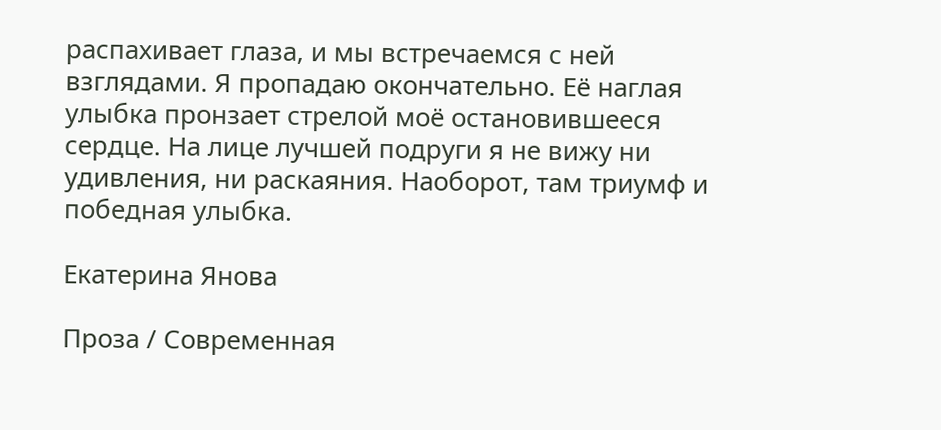распахивает глаза, и мы встречаемся с ней взглядами. Я пропадаю окончательно. Её наглая улыбка пронзает стрелой моё остановившееся сердце. На лице лучшей подруги я не вижу ни удивления, ни раскаяния. Наоборот, там триумф и победная улыбка.

Екатерина Янова

Проза / Современная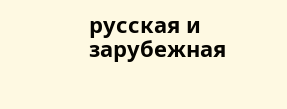русская и зарубежная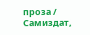проза / Самиздат,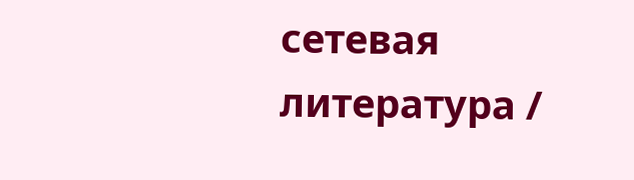сетевая литература /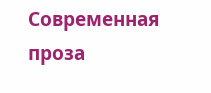Современная проза